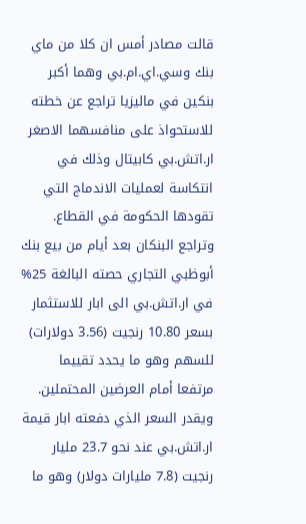قالت مصادر أمس ان كلا من ماي بنك وسي.اي.ام.بي وهما أكبر بنكين في ماليزيا تراجع عن خطته للاستحواذ على منافسهما الاصغر ار.اتش.بي كابيتال وذلك في انتكاسة لعمليات الاندماج التي تقودها الحكومة في القطاع.
وتراجع البنكان بعد أيام من بيع بنك أبوظبي التجاري حصته البالغة 25% في ار.اتش.بي الى ابار للاستثمار بسعر 10.80 رنجيت (3.56 دولارات) للسهم وهو ما يحدد تقييما مرتفعا أمام العرضين المحتملين.
ويقدر السعر الذي دفعته ابار قيمة ار.اتش.بي عند نحو 23.7 مليار رنجيت (7.8 مليارات دولار) وهو ما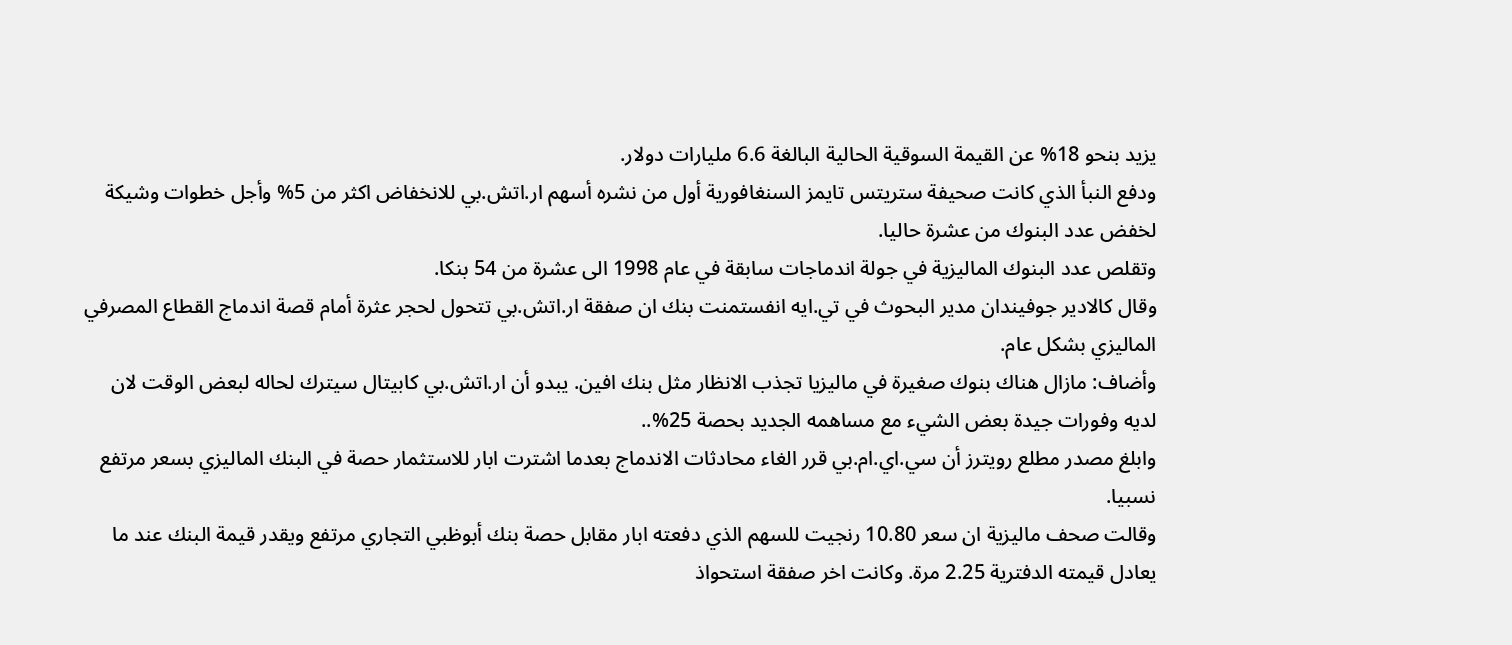يزيد بنحو 18% عن القيمة السوقية الحالية البالغة 6.6 مليارات دولار.
ودفع النبأ الذي كانت صحيفة ستريتس تايمز السنغافورية أول من نشره أسهم ار.اتش.بي للانخفاض اكثر من 5% وأجل خطوات وشيكة لخفض عدد البنوك من عشرة حاليا.
وتقلص عدد البنوك الماليزية في جولة اندماجات سابقة في عام 1998 الى عشرة من 54 بنكا.
وقال كالادير جوفيندان مدير البحوث في تي.ايه انفستمنت بنك ان صفقة ار.اتش.بي تتحول لحجر عثرة أمام قصة اندماج القطاع المصرفي الماليزي بشكل عام.
وأضاف: مازال هناك بنوك صغيرة في ماليزيا تجذب الانظار مثل بنك افين. يبدو أن ار.اتش.بي كابيتال سيترك لحاله لبعض الوقت لان لديه وفورات جيدة بعض الشيء مع مساهمه الجديد بحصة 25%..
وابلغ مصدر مطلع رويترز أن سي.اي.ام.بي قرر الغاء محادثات الاندماج بعدما اشترت ابار للاستثمار حصة في البنك الماليزي بسعر مرتفع نسبيا.
وقالت صحف ماليزية ان سعر 10.80 رنجيت للسهم الذي دفعته ابار مقابل حصة بنك أبوظبي التجاري مرتفع ويقدر قيمة البنك عند ما يعادل قيمته الدفترية 2.25 مرة. وكانت اخر صفقة استحواذ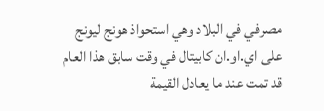مصرفي في البلاد وهي استحواذ هونج ليونج على اي.او.ان كابيتال في وقت سابق هذا العام قد تمت عند ما يعادل القيمة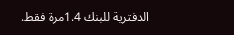الدفترية للبنك 1.4مرة فقط.